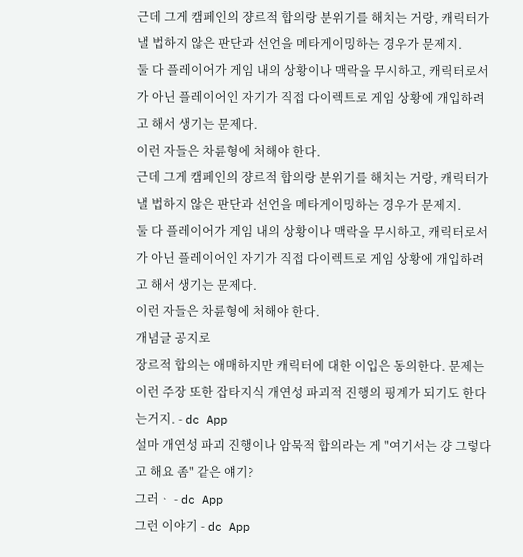근데 그게 캠페인의 쟝르적 합의랑 분위기를 해치는 거랑, 캐릭터가 낼 법하지 않은 판단과 선언을 메타게이밍하는 경우가 문제지.
둘 다 플레이어가 게임 내의 상황이나 맥락을 무시하고, 캐릭터로서가 아닌 플레이어인 자기가 직접 다이렉트로 게임 상황에 개입하려고 해서 생기는 문제다.
이런 자들은 차륜형에 처해야 한다.
근데 그게 캠페인의 쟝르적 합의랑 분위기를 해치는 거랑, 캐릭터가 낼 법하지 않은 판단과 선언을 메타게이밍하는 경우가 문제지.
둘 다 플레이어가 게임 내의 상황이나 맥락을 무시하고, 캐릭터로서가 아닌 플레이어인 자기가 직접 다이렉트로 게임 상황에 개입하려고 해서 생기는 문제다.
이런 자들은 차륜형에 처해야 한다.
개념글 공지로
장르적 합의는 애매하지만 캐릭터에 대한 이입은 동의한다. 문제는 이런 주장 또한 잡타지식 개연성 파괴적 진행의 핑계가 되기도 한다는거지. - dc App
설마 개연성 파괴 진행이나 암묵적 합의라는 게 "여기서는 걍 그렇다고 해요 좀" 같은 얘기?
그러ᆞ - dc App
그런 이야기 - dc App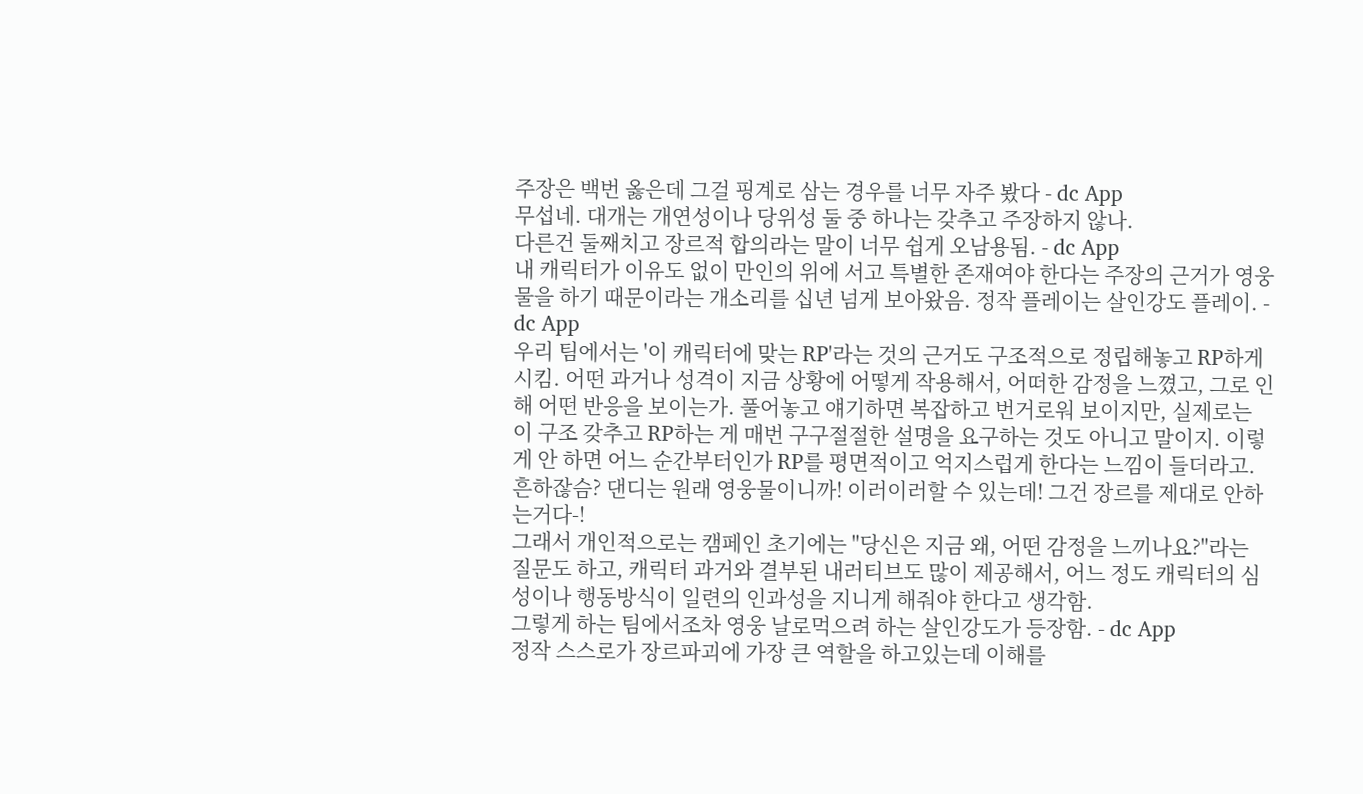주장은 백번 옳은데 그걸 핑계로 삼는 경우를 너무 자주 봤다 - dc App
무섭네. 대개는 개연성이나 당위성 둘 중 하나는 갖추고 주장하지 않나.
다른건 둘째치고 장르적 합의라는 말이 너무 쉽게 오남용됨. - dc App
내 캐릭터가 이유도 없이 만인의 위에 서고 특별한 존재여야 한다는 주장의 근거가 영웅물을 하기 때문이라는 개소리를 십년 넘게 보아왔음. 정작 플레이는 살인강도 플레이. - dc App
우리 팀에서는 '이 캐릭터에 맞는 RP'라는 것의 근거도 구조적으로 정립해놓고 RP하게 시킴. 어떤 과거나 성격이 지금 상황에 어떻게 작용해서, 어떠한 감정을 느꼈고, 그로 인해 어떤 반응을 보이는가. 풀어놓고 얘기하면 복잡하고 번거로워 보이지만, 실제로는 이 구조 갖추고 RP하는 게 매번 구구절절한 설명을 요구하는 것도 아니고 말이지. 이렇게 안 하면 어느 순간부터인가 RP를 평면적이고 억지스럽게 한다는 느낌이 들더라고.
흔하잖슴? 댄디는 원래 영웅물이니까! 이러이러할 수 있는데! 그건 장르를 제대로 안하는거다-!
그래서 개인적으로는 캠페인 초기에는 "당신은 지금 왜, 어떤 감정을 느끼나요?"라는 질문도 하고, 캐릭터 과거와 결부된 내러티브도 많이 제공해서, 어느 정도 캐릭터의 심성이나 행동방식이 일련의 인과성을 지니게 해줘야 한다고 생각함.
그렇게 하는 팀에서조차 영웅 날로먹으려 하는 살인강도가 등장함. - dc App
정작 스스로가 장르파괴에 가장 큰 역할을 하고있는데 이해를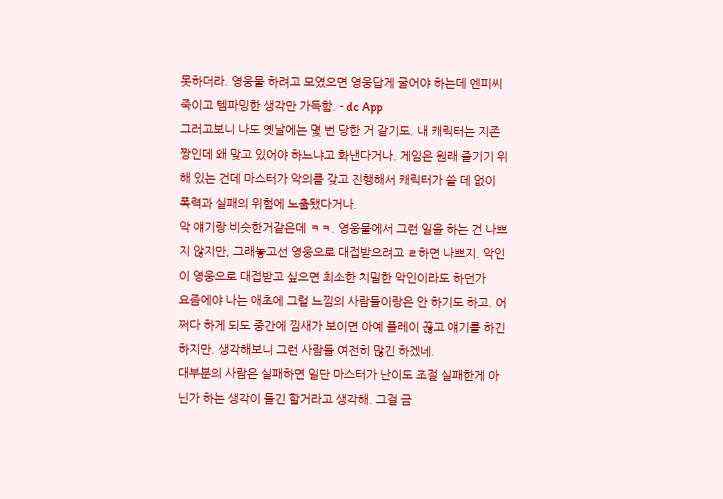못하더라. 영웅물 하려고 모였으면 영웅답게 굴어야 하는데 엔피씨 죽이고 템파밍한 생각만 가득함. - dc App
그러고보니 나도 옛날에는 몇 번 당한 거 같기도. 내 캐릭터는 지존짱인데 왜 맞고 있어야 하느냐고 화낸다거나. 게임은 원래 즐기기 위해 있는 건데 마스터가 악의를 갖고 진행해서 캐릭터가 쓸 데 없이 폭력과 실패의 위험에 노출됐다거나.
악 얘기랑 비슷한거같은데 ㅋㅋ. 영웅물에서 그런 일을 하는 건 나쁘지 않지만, 그래놓고선 영웅으로 대접받으려고 ㄹ하면 나쁘지. 악인이 영웅으로 대접받고 싶으면 최소한 치밀한 악인이라도 하던가
요즘에야 나는 애초에 그럴 느낌의 사람들이랑은 안 하기도 하고. 어쩌다 하게 되도 중간에 낌새가 보이면 아예 플레이 끊고 얘기를 하긴 하지만. 생각해보니 그런 사람들 여전히 많긴 하겠네.
대부분의 사람은 실패하면 일단 마스터가 난이도 조절 실패한게 아닌가 하는 생각이 들긴 할거라고 생각해. 그걸 금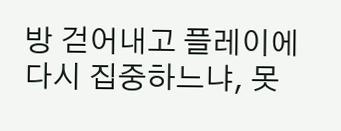방 걷어내고 플레이에 다시 집중하느냐, 못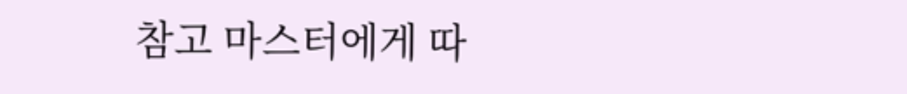참고 마스터에게 따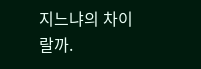지느냐의 차이랄까.